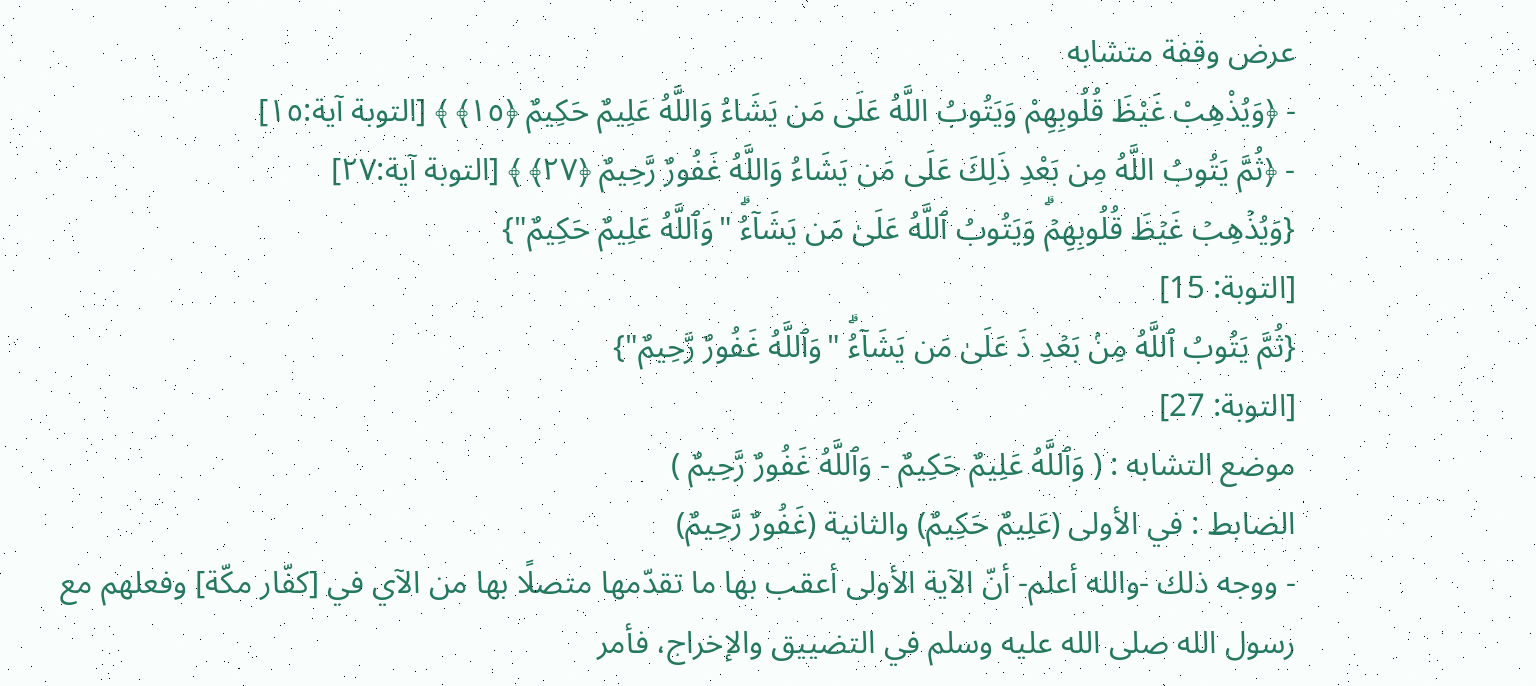عرض وقفة متشابه
- ﴿وَيُذْهِبْ غَيْظَ قُلُوبِهِمْ وَيَتُوبُ اللَّهُ عَلَى مَن يَشَاءُ وَاللَّهُ عَلِيمٌ حَكِيمٌ ﴿١٥﴾ ﴾ [التوبة آية:١٥]
- ﴿ثُمَّ يَتُوبُ اللَّهُ مِن بَعْدِ ذَلِكَ عَلَى مَن يَشَاءُ وَاللَّهُ غَفُورٌ رَّحِيمٌ ﴿٢٧﴾ ﴾ [التوبة آية:٢٧]
{وَیُذۡهِبۡ غَیۡظَ قُلُوبِهِمۡۗ وَیَتُوبُ ٱللَّهُ عَلَىٰ مَن یَشَاۤءُۗ "وَٱللَّهُ عَلِیمٌ حَكِیمٌ"}
[التوبة: 15]
{ثُمَّ یَتُوبُ ٱللَّهُ مِنۢ بَعۡدِ ذَ عَلَىٰ مَن یَشَاۤءُۗ "وَٱللَّهُ غَفُورٌ رَّحِیمٌ"}
[التوبة: 27]
موضع التشابه : ( وَٱللَّهُ عَلِیمٌ حَكِیمٌ - وَٱللَّهُ غَفُورٌ رَّحِیمٌ )
الضابط : في الأولى (عَلِیمٌ حَكِیمٌ) والثانية (غَفُورٌ رَّحِیمٌ)
- ووجه ذلك -والله أعلم- أنّ الآية الأولى أعقب بها ما تقدّمها متصلًا بها من الآي في [كفّار مكّة] وفعلهم مع رسول الله صلى الله عليه وسلم في التضييق والإخراج، فأمر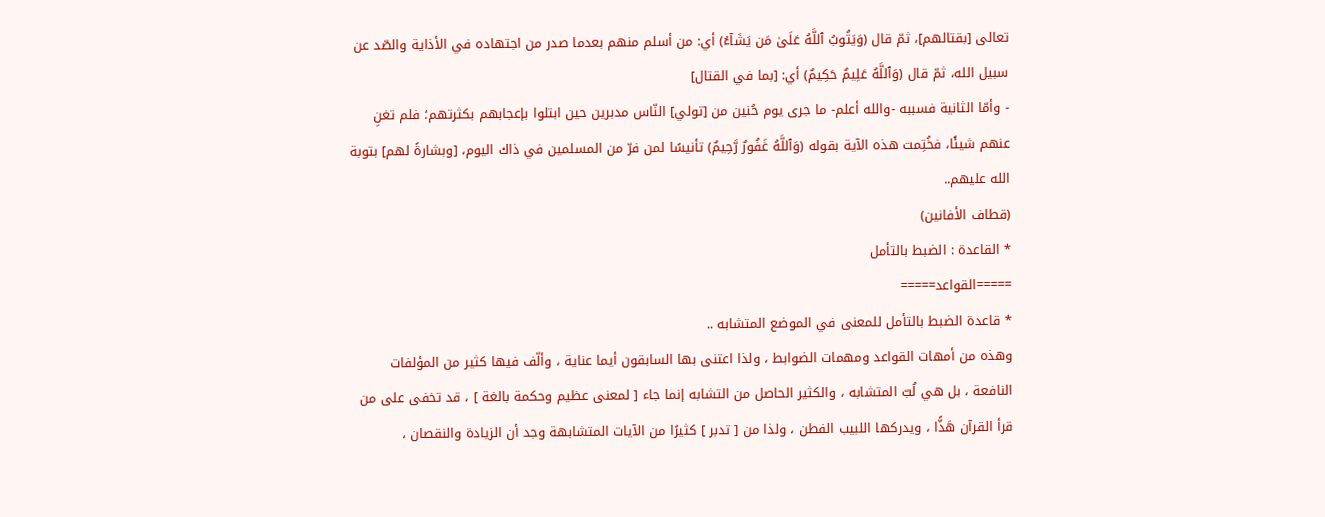تعالى [بقتالهم]، ثمّ قال (وَیَتُوبُ ٱللَّهُ عَلَىٰ مَن یَشَاۤءُ) أي: من أسلم منهم بعدما صدر من اجتهاده في الأذاية والصّد عن سبيل الله، ثمّ قال (وَٱللَّهُ عَلِیمٌ حَكِیمٌ) أي: [بما في القتال]
- وأمّا الثانية فسببه -والله أعلم- ما جرى يوم حُنين من [تولي] النّاس مدبرين حين ابتلوا بإعجابهم بكثرتهم؛ فلم تغنِ عنهم شيئًا، فخُتِمت هذه الآية بقوله (وَٱللَّهُ غَفُورٌ رَّحِیمٌ) تأنيسًا لمن فرّ من المسلمين في ذاك اليوم، [وبشارةً لهم] بتوبة الله عليهم..
(قطاف الأفانين)
* القاعدة : الضبط بالتأمل
=====القواعد=====
* قاعدة الضبط بالتأمل للمعنى في الموضع المتشابه ..
وهذه من أمهات القواعد ومهمات الضوابط ، ولذا اعتنى بها السابقون أيما عناية ، وألّف فيها كثير من المؤلفات النافعة ، بل هي لُبّ المتشابه ، والكثير الحاصل من التشابه إنما جاء [ لمعنى عظيم وحكمة بالغة ] ، قد تخفى على من قرأ القرآن هَذًّا ، ويدركها اللبيب الفطن ، ولذا من [ تدبر ] كثيرًا من الآيات المتشابهة وجد أن الزيادة والنقصان ،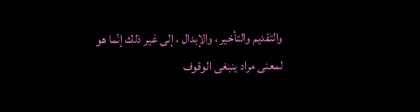والتقديم والتأخير ، والإبدال ، إلى غير ذلك إنّما هو لمعنى مراد ينبغى الوقوف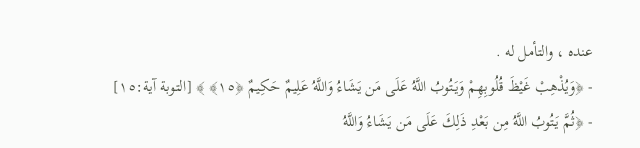عنده ، والتأمل له .
- ﴿وَيُذْهِبْ غَيْظَ قُلُوبِهِمْ وَيَتُوبُ اللَّهُ عَلَى مَن يَشَاءُ وَاللَّهُ عَلِيمٌ حَكِيمٌ ﴿١٥﴾ ﴾ [التوبة آية:١٥]
- ﴿ثُمَّ يَتُوبُ اللَّهُ مِن بَعْدِ ذَلِكَ عَلَى مَن يَشَاءُ وَاللَّهُ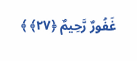غَفُورٌ رَّحِيمٌ ﴿٢٧﴾ ﴾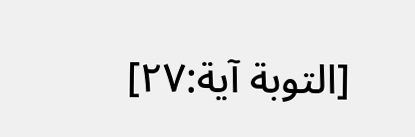[التوبة آية:٢٧]